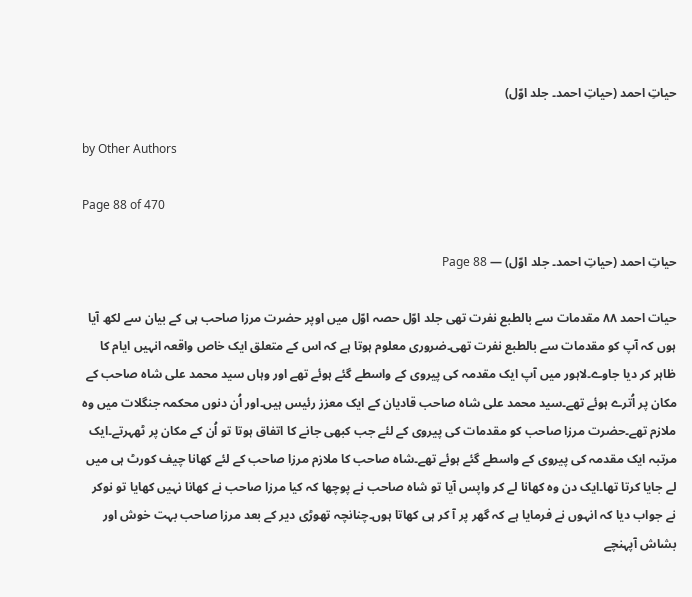حیاتِ احمد (حیاتِ احمد۔ جلد اوّل)

by Other Authors

Page 88 of 470

حیاتِ احمد (حیاتِ احمد۔ جلد اوّل) — Page 88

حیات احمد ۸۸ مقدمات سے بالطبع نفرت تھی جلد اوّل حصہ اوّل میں اوپر حضرت مرزا صاحب ہی کے بیان سے لکھ آیا ہوں کہ آپ کو مقدمات سے بالطبع نفرت تھی۔ضروری معلوم ہوتا ہے کہ اس کے متعلق ایک خاص واقعہ انہیں ایام کا ظاہر کر دیا جاوے۔لاہور میں آپ ایک مقدمہ کی پیروی کے واسطے گئے ہوئے تھے اور وہاں سید محمد علی شاہ صاحب کے مکان پر اُترے ہوئے تھے۔سید محمد علی شاہ صاحب قادیان کے ایک معزز رئیس ہیں۔اور اُن دنوں محکمہ جنگلات میں وہ ملازم تھے۔حضرت مرزا صاحب کو مقدمات کی پیروی کے لئے جب کبھی جانے کا اتفاق ہوتا تو اُن کے مکان پر ٹھہرتے۔ایک مرتبہ ایک مقدمہ کی پیروی کے واسطے گئے ہوئے تھے۔شاہ صاحب کا ملازم مرزا صاحب کے لئے کھانا چیف کورٹ ہی میں لے جایا کرتا تھا۔ایک دن وہ کھانا لے کر واپس آیا تو شاہ صاحب نے پوچھا کہ کیا مرزا صاحب نے کھانا نہیں کھایا تو نوکر نے جواب دیا کہ انہوں نے فرمایا ہے کہ گھر پر آ کر ہی کھاتا ہوں۔چنانچہ تھوڑی دیر کے بعد مرزا صاحب بہت خوش اور بشاش آپہنچے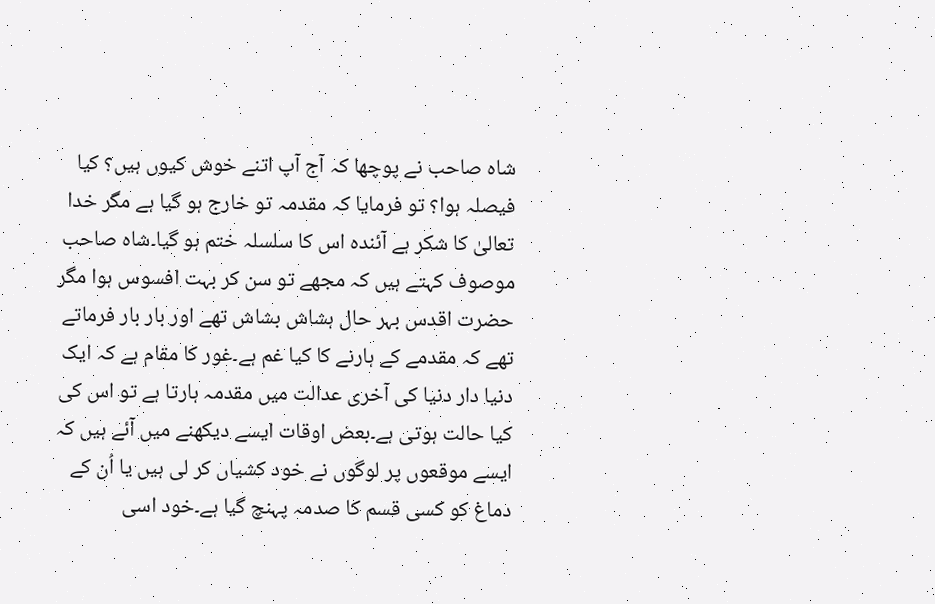شاہ صاحب نے پوچھا کہ آج آپ اتنے خوش کیوں ہیں؟ کیا فیصلہ ہوا؟ تو فرمایا کہ مقدمہ تو خارج ہو گیا ہے مگر خدا تعالیٰ کا شکر ہے آئندہ اس کا سلسلہ ختم ہو گیا۔شاہ صاحب موصوف کہتے ہیں کہ مجھے تو سن کر بہت افسوس ہوا مگر حضرت اقدس بہر حال ہشاش بشاش تھے اور بار بار فرماتے تھے کہ مقدمے کے ہارنے کا کیا غم ہے۔غور کا مقام ہے کہ ایک دنیا دار دنیا کی آخری عدالت میں مقدمہ ہارتا ہے تو اس کی کیا حالت ہوتی ہے۔بعض اوقات ایسے دیکھنے میں آئے ہیں کہ ایسے موقعوں پر لوگوں نے خود کشیاں کر لی ہیں یا اُن کے دماغ کو کسی قسم کا صدمہ پہنچ گیا ہے۔خود اسی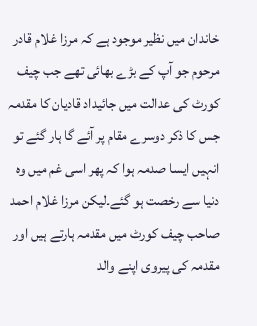خاندان میں نظیر موجود ہے کہ مرزا غلام قادر مرحوم جو آپ کے بڑے بھائی تھے جب چیف کورٹ کی عدالت میں جائیداد قادیان کا مقدمہ جس کا ذکر دوسرے مقام پر آئے گا ہار گئے تو انہیں ایسا صدمہ ہوا کہ پھر اسی غم میں وہ دنیا سے رخصت ہو گئے۔لیکن مرزا غلام احمد صاحب چیف کورٹ میں مقدمہ ہارتے ہیں اور مقدمہ کی پیروی اپنے والد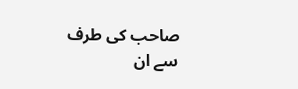صاحب کی طرف سے ان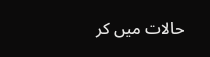حالات میں کر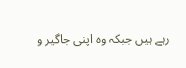رہے ہیں جبکہ وہ اپنی جاگیر و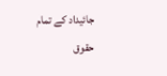جائیداد کے تمام حقوق